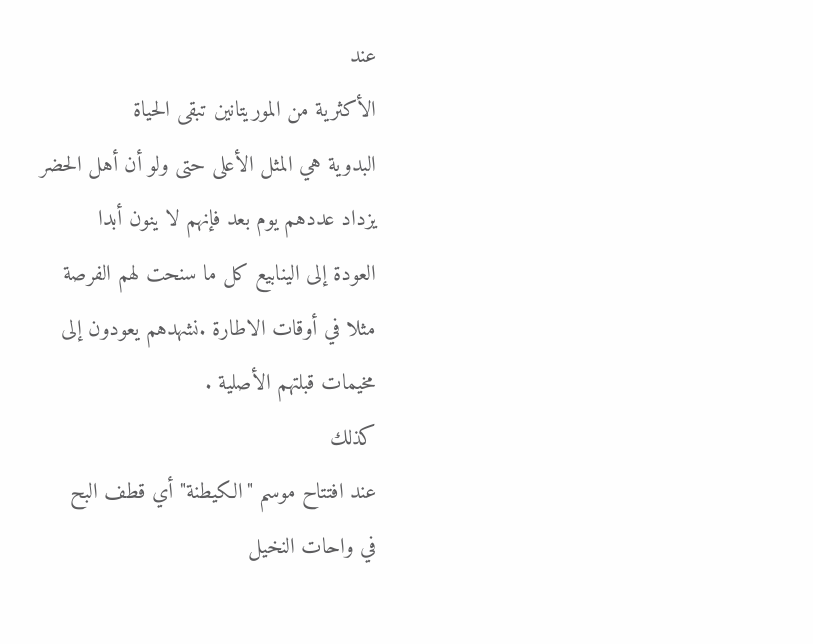عند
الأكثرية من الموريتانين تبقى الحياة
البدوية هي المثل الأعلى حتى ولو أن أهل الحضر
يزداد عددهم يوم بعد فإنهم لا ينون أبدا
العودة إلى الينابيع كل ما سنحت لهم الفرصة
مثلا في أوقات الاطارة .نشهدهم يعودون إلى
مخيمات قبلتهم الأصلية .
كذلك
عند افتتاح موسم "الكيطنة" أي قطف البح
في واحات النخيل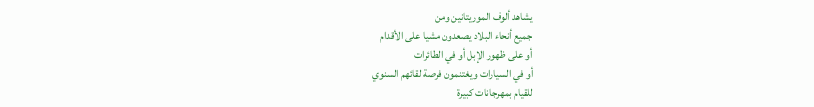يشاهد ألوف الموريتانين ومن
جميع أنحاء البلاد يصعدون مشيا على الأقدام
أو على ظهور الإبل أو في الطائرات
أو في السيارات ويغتنمون فرصة لقائهم السنوي
للقيام بمهرجانات كبيرة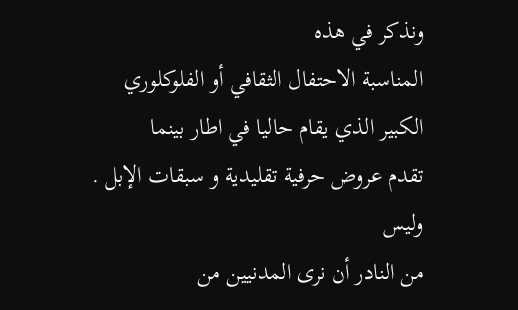ونذكر في هذه
المناسبة الاحتفال الثقافي أو الفلوكلوري
الكبير الذي يقام حاليا في اطار بينما
تقدم عروض حرفية تقليدية و سبقات الإبل .
وليس
من النادر أن نرى المدنيين من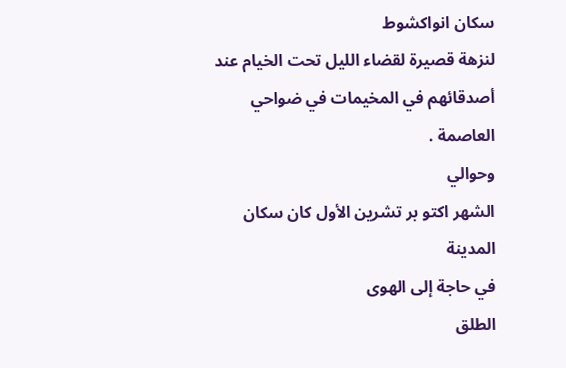سكان انواكشوط
لنزهة قصيرة لقضاء الليل تحت الخيام عند
أصدقائهم في المخيمات في ضواحي العاصمة .
وحوالي
الشهر اكتو بر تشرين الأول كان سكان المدينة
في حاجة إلى الهوى
الطلق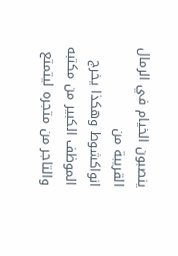ينصبون الخيام في الرمال القريبة من
انواكشوط وهكذا يخرج الموظف الكبير من مكتبه
والتاجر من متجره ليتمتع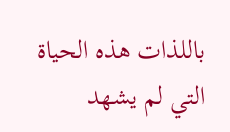باللذات هذه الحياة
التي لم يشهد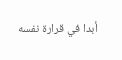أبدا في قرارة نفسه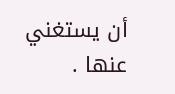أن يستغني
عنها .